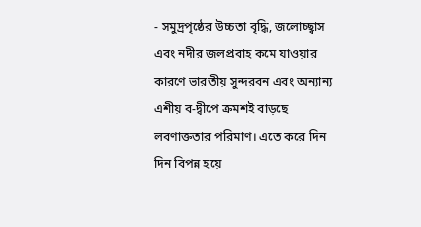- সমুদ্রপৃষ্ঠের উচ্চতা বৃদ্ধি, জলোচ্ছ্বাস এবং নদীর জলপ্রবাহ কমে যাওয়ার কারণে ভারতীয় সুন্দরবন এবং অন্যান্য এশীয় ব-দ্বীপে ক্রমশই বাড়ছে লবণাক্ততার পরিমাণ। এতে করে দিন দিন বিপন্ন হয়ে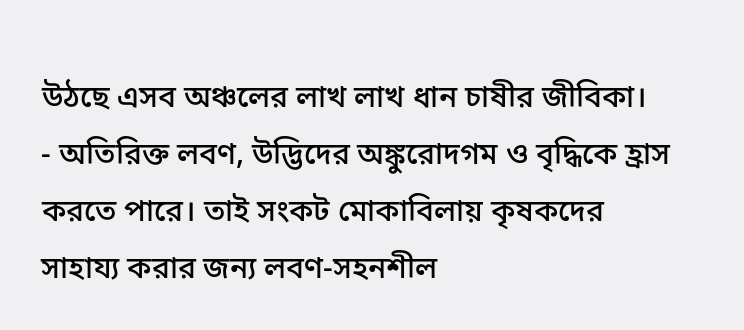উঠছে এসব অঞ্চলের লাখ লাখ ধান চাষীর জীবিকা।
- অতিরিক্ত লবণ, উদ্ভিদের অঙ্কুরোদগম ও বৃদ্ধিকে হ্রাস করতে পারে। তাই সংকট মোকাবিলায় কৃষকদের সাহায্য করার জন্য লবণ-সহনশীল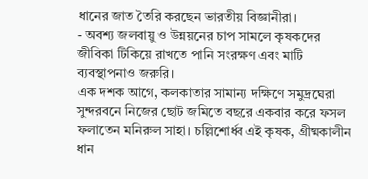ধানের জাত তৈরি করছেন ভারতীয় বিজ্ঞানীরা।
- অবশ্য জলবায়ু ও উন্নয়নের চাপ সামলে কৃষকদের জীবিকা টিকিয়ে রাখতে পানি সংরক্ষণ এবং মাটি ব্যবস্থাপনাও জরুরি।
এক দশক আগে, কলকাতার সামান্য দক্ষিণে সমুদ্রঘেরা সুন্দরবনে নিজের ছোট জমিতে বছরে একবার করে ফসল ফলাতেন মনিরুল সাহা। চল্লিশোর্ধ্ব এই কৃষক, গ্রীষ্মকালীন ধান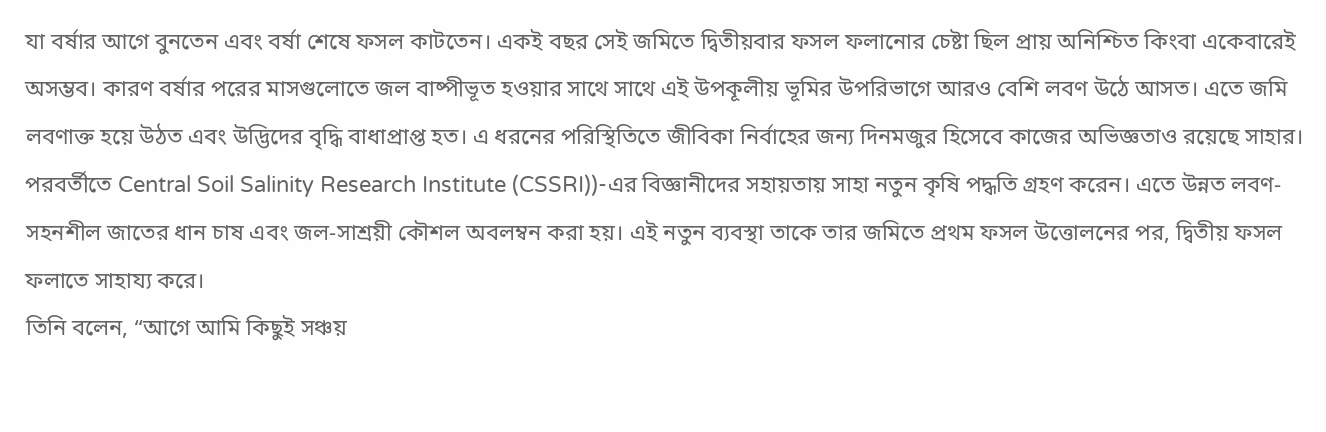যা বর্ষার আগে বুনতেন এবং বর্ষা শেষে ফসল কাটতেন। একই বছর সেই জমিতে দ্বিতীয়বার ফসল ফলানোর চেষ্টা ছিল প্রায় অনিশ্চিত কিংবা একেবারেই অসম্ভব। কারণ বর্ষার পরের মাসগুলোতে জল বাষ্পীভূত হওয়ার সাথে সাথে এই উপকূলীয় ভূমির উপরিভাগে আরও বেশি লবণ উঠে আসত। এতে জমি লবণাক্ত হয়ে উঠত এবং উদ্ভিদের বৃদ্ধি বাধাপ্রাপ্ত হত। এ ধরনের পরিস্থিতিতে জীবিকা নির্বাহের জন্য দিনমজুর হিসেবে কাজের অভিজ্ঞতাও রয়েছে সাহার।
পরবর্তীতে Central Soil Salinity Research Institute (CSSRI))-এর বিজ্ঞানীদের সহায়তায় সাহা নতুন কৃষি পদ্ধতি গ্রহণ করেন। এতে উন্নত লবণ-সহনশীল জাতের ধান চাষ এবং জল-সাশ্রয়ী কৌশল অবলম্বন করা হয়। এই নতুন ব্যবস্থা তাকে তার জমিতে প্রথম ফসল উত্তোলনের পর, দ্বিতীয় ফসল ফলাতে সাহায্য করে।
তিনি বলেন, “আগে আমি কিছুই সঞ্চয়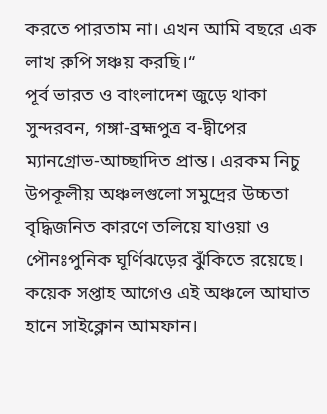করতে পারতাম না। এখন আমি বছরে এক লাখ রুপি সঞ্চয় করছি।“
পূর্ব ভারত ও বাংলাদেশ জুড়ে থাকা সুন্দরবন, গঙ্গা-ব্রহ্মপুত্র ব-দ্বীপের ম্যানগ্রোভ-আচ্ছাদিত প্রান্ত। এরকম নিচু উপকূলীয় অঞ্চলগুলো সমুদ্রের উচ্চতা বৃদ্ধিজনিত কারণে তলিয়ে যাওয়া ও পৌনঃপুনিক ঘূর্ণিঝড়ের ঝুঁকিতে রয়েছে। কয়েক সপ্তাহ আগেও এই অঞ্চলে আঘাত হানে সাইক্লোন আমফান।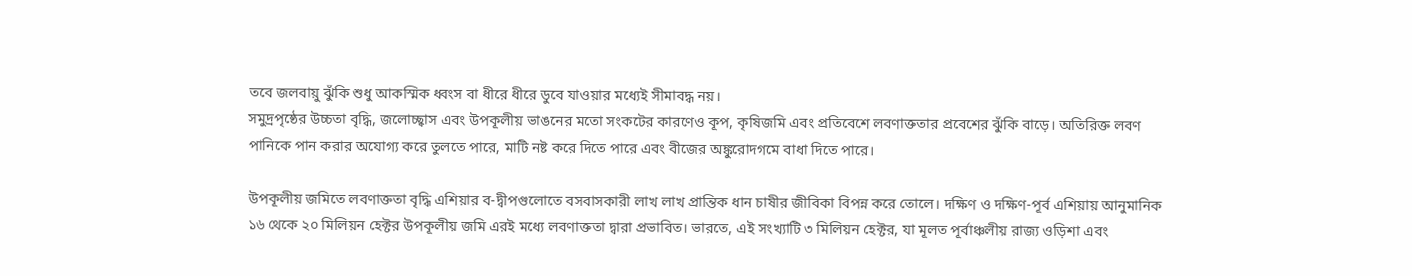তবে জলবায়ু ঝুঁকি শুধু আকস্মিক ধ্বংস বা ধীরে ধীরে ডুবে যাওয়ার মধ্যেই সীমাবদ্ধ নয়।
সমুদ্রপৃষ্ঠের উচ্চতা বৃদ্ধি, জলোচ্ছ্বাস এবং উপকূলীয় ভাঙনের মতো সংকটের কারণেও কূপ, কৃষিজমি এবং প্রতিবেশে লবণাক্ততার প্রবেশের ঝুঁকি বাড়ে। অতিরিক্ত লবণ পানিকে পান করার অযোগ্য করে তুলতে পারে, মাটি নষ্ট করে দিতে পারে এবং বীজের অঙ্কুরোদগমে বাধা দিতে পারে।

উপকূলীয় জমিতে লবণাক্ততা বৃদ্ধি এশিয়ার ব-দ্বীপগুলোতে বসবাসকারী লাখ লাখ প্রান্তিক ধান চাষীর জীবিকা বিপন্ন করে তোলে। দক্ষিণ ও দক্ষিণ-পূর্ব এশিয়ায় আনুমানিক ১৬ থেকে ২০ মিলিয়ন হেক্টর উপকূলীয় জমি এরই মধ্যে লবণাক্ততা দ্বারা প্রভাবিত। ভারতে, এই সংখ্যাটি ৩ মিলিয়ন হেক্টর, যা মূলত পূর্বাঞ্চলীয় রাজ্য ওড়িশা এবং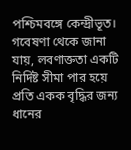পশ্চিমবঙ্গে কেন্দ্রীভূত। গবেষণা থেকে জানা যায়, লবণাক্ততা একটি নির্দিষ্ট সীমা পার হয়ে প্রতি একক বৃদ্ধির জন্য ধানের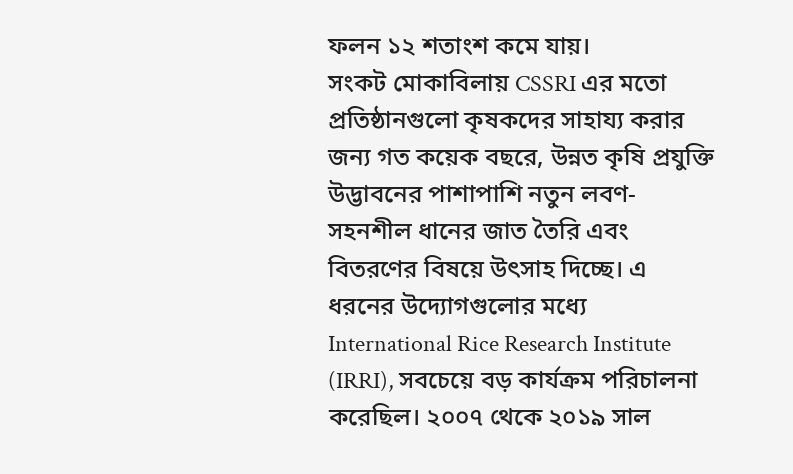ফলন ১২ শতাংশ কমে যায়।
সংকট মোকাবিলায় CSSRI এর মতো প্রতিষ্ঠানগুলো কৃষকদের সাহায্য করার জন্য গত কয়েক বছরে, উন্নত কৃষি প্রযুক্তি উদ্ভাবনের পাশাপাশি নতুন লবণ-সহনশীল ধানের জাত তৈরি এবং বিতরণের বিষয়ে উৎসাহ দিচ্ছে। এ ধরনের উদ্যোগগুলোর মধ্যে International Rice Research Institute (IRRI), সবচেয়ে বড় কার্যক্রম পরিচালনা করেছিল। ২০০৭ থেকে ২০১৯ সাল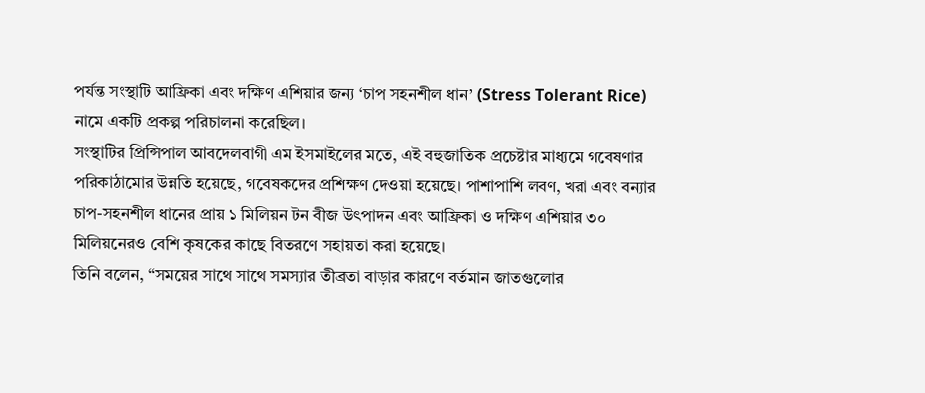পর্যন্ত সংস্থাটি আফ্রিকা এবং দক্ষিণ এশিয়ার জন্য ‘চাপ সহনশীল ধান’ (Stress Tolerant Rice) নামে একটি প্রকল্প পরিচালনা করেছিল।
সংস্থাটির প্রিন্সিপাল আবদেলবাগী এম ইসমাইলের মতে, এই বহুজাতিক প্রচেষ্টার মাধ্যমে গবেষণার পরিকাঠামোর উন্নতি হয়েছে, গবেষকদের প্রশিক্ষণ দেওয়া হয়েছে। পাশাপাশি লবণ, খরা এবং বন্যার চাপ-সহনশীল ধানের প্রায় ১ মিলিয়ন টন বীজ উৎপাদন এবং আফ্রিকা ও দক্ষিণ এশিয়ার ৩০ মিলিয়নেরও বেশি কৃষকের কাছে বিতরণে সহায়তা করা হয়েছে।
তিনি বলেন, “সময়ের সাথে সাথে সমস্যার তীব্রতা বাড়ার কারণে বর্তমান জাতগুলোর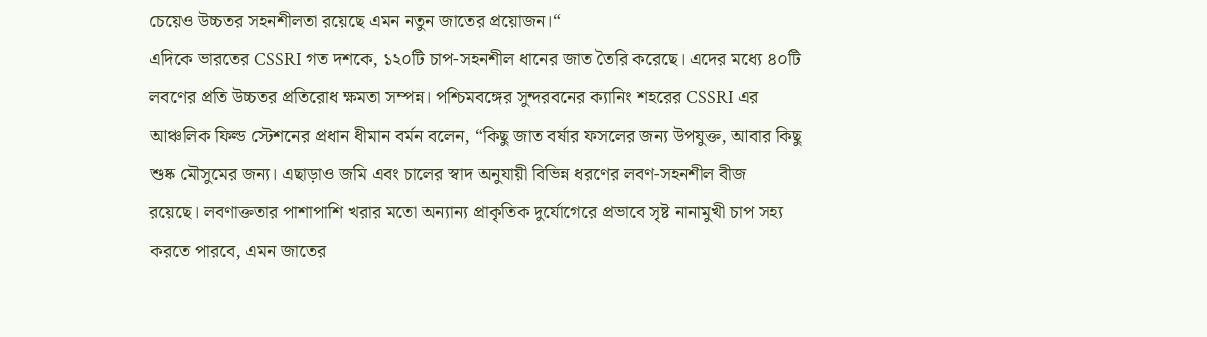চেয়েও উচ্চতর সহনশীলতা রয়েছে এমন নতুন জাতের প্রয়োজন।“
এদিকে ভারতের CSSRI গত দশকে, ১২০টি চাপ-সহনশীল ধানের জাত তৈরি করেছে। এদের মধ্যে ৪০টি লবণের প্রতি উচ্চতর প্রতিরোধ ক্ষমতা সম্পন্ন। পশ্চিমবঙ্গের সুন্দরবনের ক্যানিং শহরের CSSRI এর আঞ্চলিক ফিল্ড স্টেশনের প্রধান ধীমান বর্মন বলেন, “কিছু জাত বর্ষার ফসলের জন্য উপযুক্ত, আবার কিছু শুষ্ক মৌসুমের জন্য। এছাড়াও জমি এবং চালের স্বাদ অনুযায়ী বিভিন্ন ধরণের লবণ-সহনশীল বীজ রয়েছে। লবণাক্ততার পাশাপাশি খরার মতো অন্যান্য প্রাকৃতিক দুর্যোগেরে প্রভাবে সৃষ্ট নানামুখী চাপ সহ্য করতে পারবে, এমন জাতের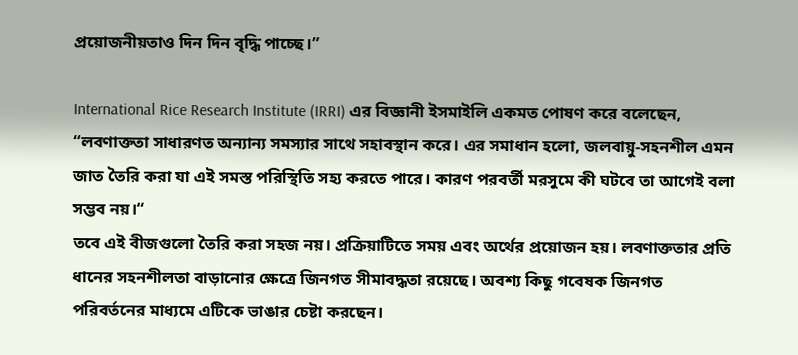প্রয়োজনীয়তাও দিন দিন বৃদ্ধি পাচ্ছে।”

International Rice Research Institute (IRRI) এর বিজ্ঞানী ইসমাইলি একমত পোষণ করে বলেছেন, “লবণাক্ততা সাধারণত অন্যান্য সমস্যার সাথে সহাবস্থান করে। এর সমাধান হলো, জলবায়ু-সহনশীল এমন জাত তৈরি করা যা এই সমস্ত পরিস্থিতি সহ্য করতে পারে। কারণ পরবর্তী মরসুমে কী ঘটবে তা আগেই বলা সম্ভব নয়।“
তবে এই বীজগুলো তৈরি করা সহজ নয়। প্রক্রিয়াটিতে সময় এবং অর্থের প্রয়োজন হয়। লবণাক্ততার প্রতি ধানের সহনশীলতা বাড়ানোর ক্ষেত্রে জিনগত সীমাবদ্ধতা রয়েছে। অবশ্য কিছু গবেষক জিনগত পরিবর্তনের মাধ্যমে এটিকে ভাঙার চেষ্টা করছেন।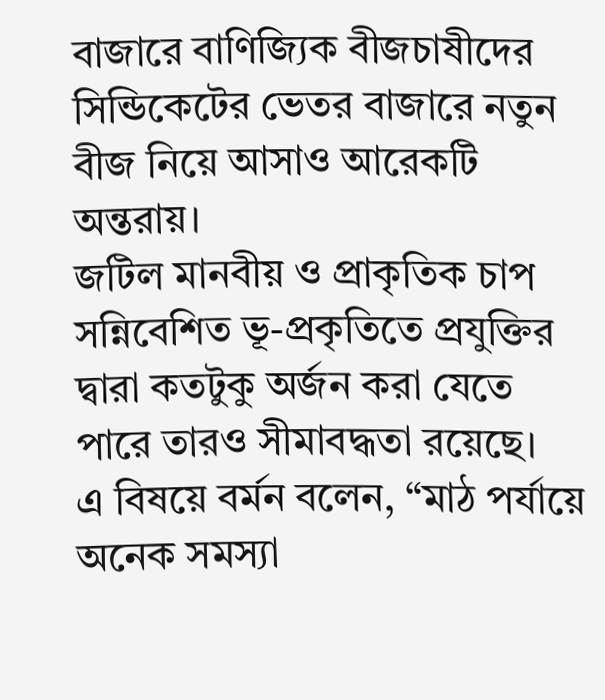বাজারে বাণিজ্যিক বীজচাষীদের সিন্ডিকেটের ভেতর বাজারে নতুন বীজ নিয়ে আসাও আরেকটি অন্তরায়।
জটিল মানবীয় ও প্রাকৃতিক চাপ সন্নিবেশিত ভূ-প্রকৃতিতে প্রযুক্তির দ্বারা কতটুকু অর্জন করা যেতে পারে তারও সীমাবদ্ধতা রয়েছে।
এ বিষয়ে বর্মন বলেন, “মাঠ পর্যায়ে অনেক সমস্যা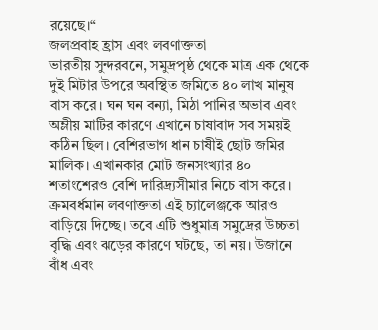রয়েছে।“
জলপ্রবাহ হ্রাস এবং লবণাক্ততা
ভারতীয় সুন্দরবনে, সমুদ্রপৃষ্ঠ থেকে মাত্র এক থেকে দুই মিটার উপরে অবস্থিত জমিতে ৪০ লাখ মানুষ বাস করে। ঘন ঘন বন্যা, মিঠা পানির অভাব এবং অম্লীয় মাটির কারণে এখানে চাষাবাদ সব সময়ই কঠিন ছিল। বেশিরভাগ ধান চাষীই ছোট জমির মালিক। এখানকার মোট জনসংখ্যার ৪০ শতাংশেরও বেশি দারিদ্র্যসীমার নিচে বাস করে।
ক্রমবর্ধমান লবণাক্ততা এই চ্যালেঞ্জকে আরও বাড়িয়ে দিচ্ছে। তবে এটি শুধুমাত্র সমুদ্রের উচ্চতা বৃদ্ধি এবং ঝড়ের কারণে ঘটছে, তা নয়। উজানে বাঁধ এবং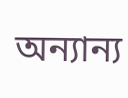অন্যান্য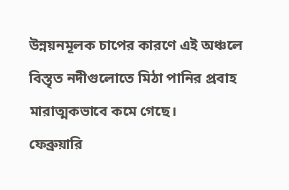উন্নয়নমূলক চাপের কারণে এই অঞ্চলে বিস্তৃত নদীগুলোতে মিঠা পানির প্রবাহ মারাত্মকভাবে কমে গেছে।
ফেব্রুয়ারি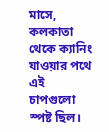মাসে, কলকাতা থেকে ক্যানিং যাওয়ার পথে এই চাপগুলো স্পষ্ট ছিল।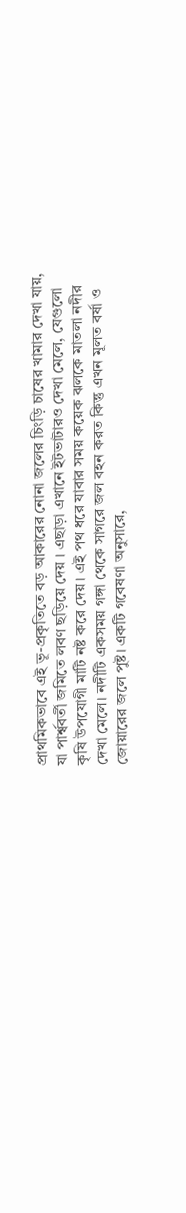প্রাথমিকভাবে এই ভূ-প্রকৃতিতে বড় আকারের নোনা জলের চিংড়ি চাষের খামার দেখা যায়, যা পার্শ্ববর্তী জমিতে লবণ ছড়িয়ে দেয় । এছাড়া এখানে ইটভাটারও দেখা মেলে, যেগুলো কৃষি উপযোগী মাটি নষ্ট করে দেয়। এই পথ ধরে যাবার সময় কয়েক ঝলকে মাতলা নদীর দেখা মেলে। নদীটি একসময় গঙ্গা থেকে সাগরে জল বহন করত কিন্তু এখন মূলত বর্ষা ও জোয়ারের জলে পুষ্ট। একটি গবেষণা অনুসারে,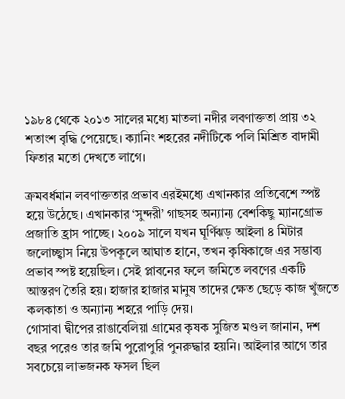১৯৮৪ থেকে ২০১৩ সালের মধ্যে মাতলা নদীর লবণাক্ততা প্রায় ৩২ শতাংশ বৃদ্ধি পেয়েছে। ক্যানিং শহরের নদীটিকে পলি মিশ্রিত বাদামী ফিতার মতো দেখতে লাগে।

ক্রমবর্ধমান লবণাক্ততার প্রভাব এরইমধ্যে এখানকার প্রতিবেশে স্পষ্ট হয়ে উঠেছে। এখানকার ‘সুন্দরী’ গাছসহ অন্যান্য বেশকিছু ম্যানগ্রোভ প্রজাতি হ্রাস পাচ্ছে। ২০০৯ সালে যখন ঘূর্ণিঝড় আইলা ৪ মিটার জলোচ্ছ্বাস নিয়ে উপকূলে আঘাত হানে, তখন কৃষিকাজে এর সম্ভাব্য প্রভাব স্পষ্ট হয়েছিল। সেই প্লাবনের ফলে জমিতে লবণের একটি আস্তরণ তৈরি হয়। হাজার হাজার মানুষ তাদের ক্ষেত ছেড়ে কাজ খুঁজতে কলকাতা ও অন্যান্য শহরে পাড়ি দেয়।
গোসাবা দ্বীপের রাঙাবেলিয়া গ্রামের কৃষক সুজিত মণ্ডল জানান, দশ বছর পরেও তার জমি পুরোপুরি পুনরুদ্ধার হয়নি। আইলার আগে তার সবচেয়ে লাভজনক ফসল ছিল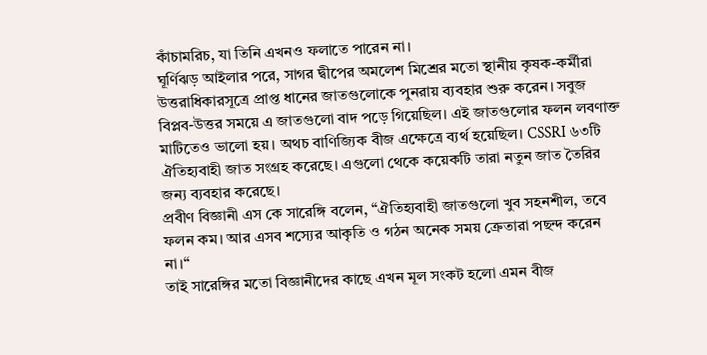কাঁচামরিচ, যা তিনি এখনও ফলাতে পারেন না।
ঘূর্ণিঝড় আইলার পরে, সাগর দ্বীপের অমলেশ মিশ্রের মতো স্থানীয় কৃষক-কর্মীরা উত্তরাধিকারসূত্রে প্রাপ্ত ধানের জাতগুলোকে পুনরায় ব্যবহার শুরু করেন। সবুজ বিপ্লব-উত্তর সময়ে এ জাতগুলো বাদ পড়ে গিয়েছিল। এই জাতগুলোর ফলন লবণাক্ত মাটিতেও ভালো হয়। অথচ বাণিজ্যিক বীজ এক্ষেত্রে ব্যর্থ হয়েছিল। CSSRI ৬৩টি ঐতিহ্যবাহী জাত সংগ্রহ করেছে। এগুলো থেকে কয়েকটি তারা নতুন জাত তৈরির জন্য ব্যবহার করেছে।
প্রবীণ বিজ্ঞানী এস কে সারেঙ্গি বলেন, “ঐতিহ্যবাহী জাতগুলো খুব সহনশীল, তবে ফলন কম। আর এসব শস্যের আকৃতি ও গঠন অনেক সময় ক্রেতারা পছন্দ করেন না।“
তাই সারেঙ্গির মতো বিজ্ঞানীদের কাছে এখন মূল সংকট হলো এমন বীজ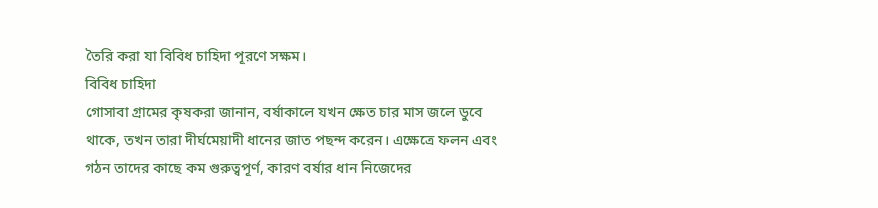তৈরি করা যা বিবিধ চাহিদা পূরণে সক্ষম।
বিবিধ চাহিদা
গোসাবা গ্রামের কৃষকরা জানান, বর্ষাকালে যখন ক্ষেত চার মাস জলে ডুবে থাকে, তখন তারা দীর্ঘমেয়াদী ধানের জাত পছন্দ করেন। এক্ষেত্রে ফলন এবং গঠন তাদের কাছে কম গুরুত্বপূর্ণ, কারণ বর্ষার ধান নিজেদের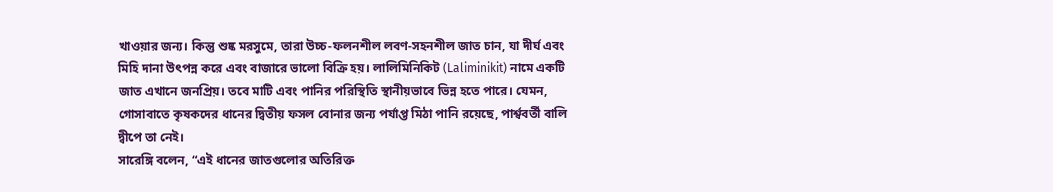খাওয়ার জন্য। কিন্তু শুষ্ক মরসুমে, তারা উচ্চ-ফলনশীল লবণ-সহনশীল জাত চান, যা দীর্ঘ এবং মিহি দানা উৎপন্ন করে এবং বাজারে ভালো বিক্রি হয়। লালিমিনিকিট (Laliminikit) নামে একটি জাত এখানে জনপ্রিয়। তবে মাটি এবং পানির পরিস্থিতি স্থানীয়ভাবে ভিন্ন হতে পারে। যেমন, গোসাবাতে কৃষকদের ধানের দ্বিতীয় ফসল বোনার জন্য পর্যাপ্ত মিঠা পানি রয়েছে, পার্শ্ববর্তী বালি দ্বীপে তা নেই।
সারেঙ্গি বলেন, “এই ধানের জাতগুলোর অতিরিক্ত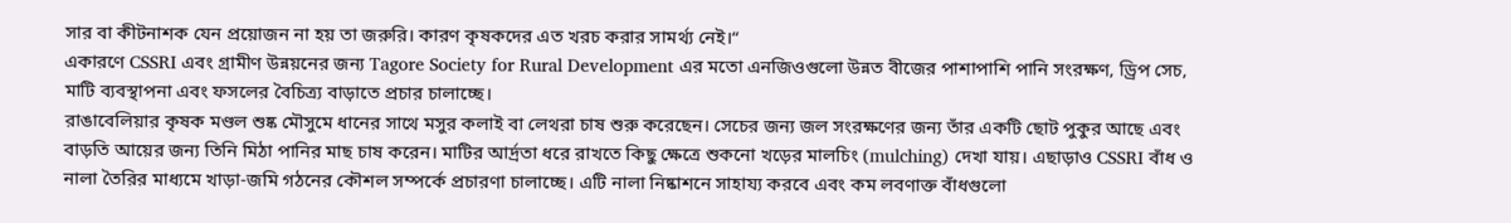সার বা কীটনাশক যেন প্রয়োজন না হয় তা জরুরি। কারণ কৃষকদের এত খরচ করার সামর্থ্য নেই।“
একারণে CSSRI এবং গ্রামীণ উন্নয়নের জন্য Tagore Society for Rural Development এর মতো এনজিওগুলো উন্নত বীজের পাশাপাশি পানি সংরক্ষণ, ড্রিপ সেচ, মাটি ব্যবস্থাপনা এবং ফসলের বৈচিত্র্য বাড়াতে প্রচার চালাচ্ছে।
রাঙাবেলিয়ার কৃষক মণ্ডল শুষ্ক মৌসুমে ধানের সাথে মসুর কলাই বা লেথরা চাষ শুরু করেছেন। সেচের জন্য জল সংরক্ষণের জন্য তাঁর একটি ছোট পুকুর আছে এবং বাড়তি আয়ের জন্য তিনি মিঠা পানির মাছ চাষ করেন। মাটির আর্দ্রতা ধরে রাখতে কিছু ক্ষেত্রে শুকনো খড়ের মালচিং (mulching) দেখা যায়। এছাড়াও CSSRI বাঁধ ও নালা তৈরির মাধ্যমে খাড়া-জমি গঠনের কৌশল সম্পর্কে প্রচারণা চালাচ্ছে। এটি নালা নিষ্কাশনে সাহায্য করবে এবং কম লবণাক্ত বাঁধগুলো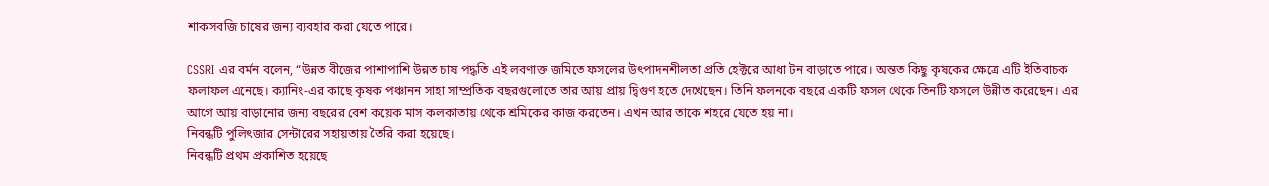শাকসবজি চাষের জন্য ব্যবহার করা যেতে পারে।

CSSRI এর বর্মন বলেন, “উন্নত বীজের পাশাপাশি উন্নত চাষ পদ্ধতি এই লবণাক্ত জমিতে ফসলের উৎপাদনশীলতা প্রতি হেক্টরে আধা টন বাড়াতে পারে। অন্তত কিছু কৃষকের ক্ষেত্রে এটি ইতিবাচক ফলাফল এনেছে। ক্যানিং-এর কাছে কৃষক পঞ্চানন সাহা সাম্প্রতিক বছরগুলোতে তার আয় প্রায় দ্বিগুণ হতে দেখেছেন। তিনি ফলনকে বছরে একটি ফসল থেকে তিনটি ফসলে উন্নীত করেছেন। এর আগে আয় বাড়ানোর জন্য বছরের বেশ কয়েক মাস কলকাতায় থেকে শ্রমিকের কাজ করতেন। এখন আর তাকে শহরে যেতে হয় না।
নিবন্ধটি পুলিৎজার সেন্টারের সহায়তায় তৈরি করা হয়েছে।
নিবন্ধটি প্রথম প্রকাশিত হয়েছে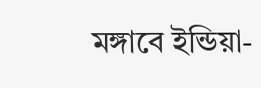মঙ্গাবে ইন্ডিয়া-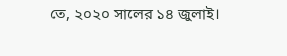তে, ২০২০ সালের ১৪ জুলাই।